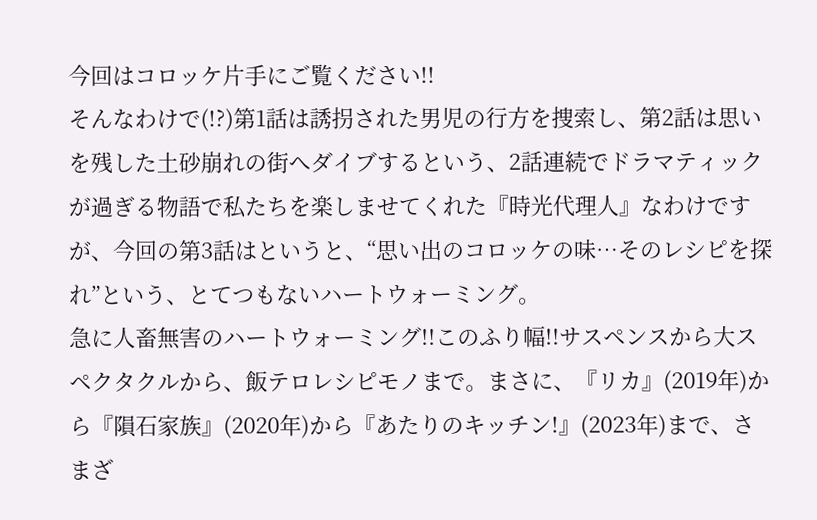今回はコロッケ片手にご覧ください!!
そんなわけで(!?)第1話は誘拐された男児の行方を捜索し、第2話は思いを残した土砂崩れの街へダイブするという、2話連続でドラマティックが過ぎる物語で私たちを楽しませてくれた『時光代理人』なわけですが、今回の第3話はというと、“思い出のコロッケの味…そのレシピを探れ”という、とてつもないハートウォーミング。
急に人畜無害のハートウォーミング!!このふり幅!!サスペンスから大スペクタクルから、飯テロレシピモノまで。まさに、『リカ』(2019年)から『隕石家族』(2020年)から『あたりのキッチン!』(2023年)まで、さまざ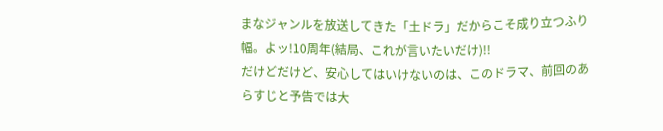まなジャンルを放送してきた「土ドラ」だからこそ成り立つふり幅。よッ!10周年(結局、これが言いたいだけ)!!
だけどだけど、安心してはいけないのは、このドラマ、前回のあらすじと予告では大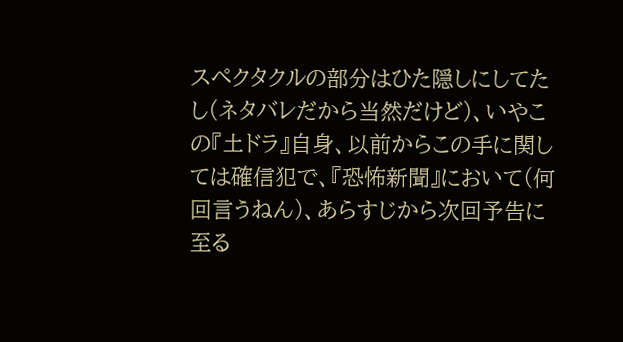スペクタクルの部分はひた隠しにしてたし(ネタバレだから当然だけど)、いやこの『土ドラ』自身、以前からこの手に関しては確信犯で、『恐怖新聞』において(何回言うねん)、あらすじから次回予告に至る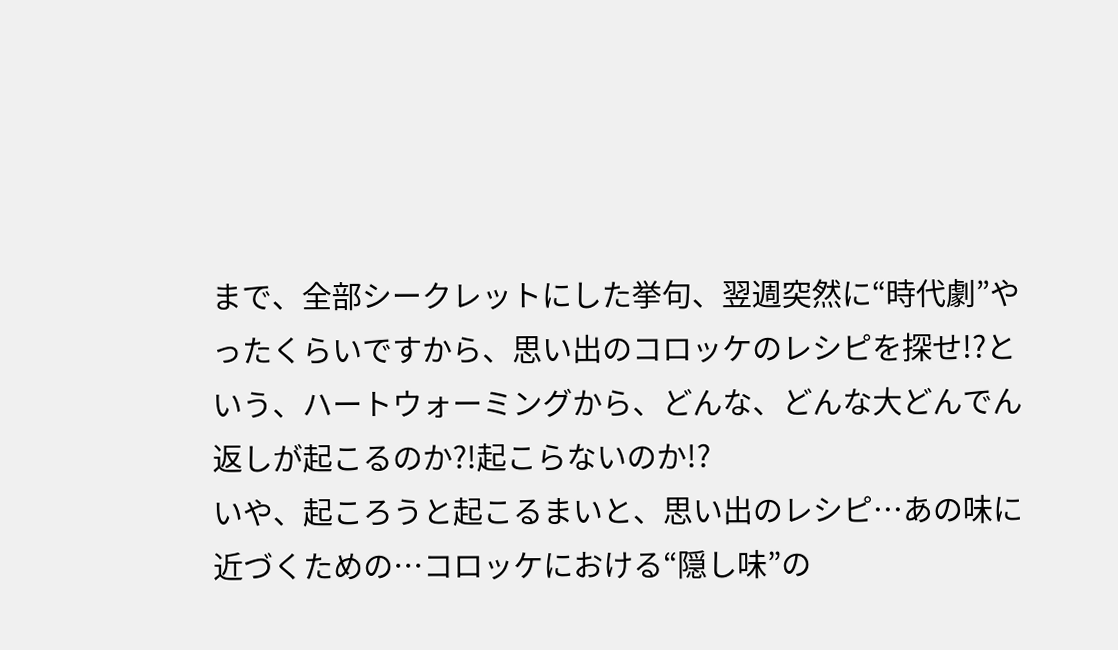まで、全部シークレットにした挙句、翌週突然に“時代劇”やったくらいですから、思い出のコロッケのレシピを探せ!?という、ハートウォーミングから、どんな、どんな大どんでん返しが起こるのか?!起こらないのか!?
いや、起ころうと起こるまいと、思い出のレシピ…あの味に近づくための…コロッケにおける“隠し味”の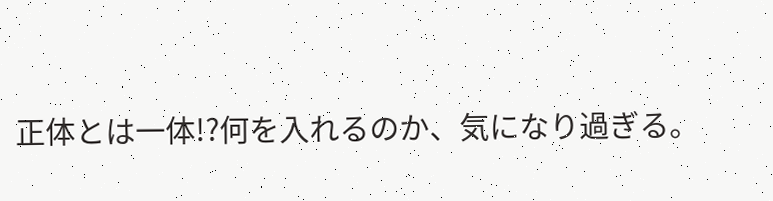正体とは一体!?何を入れるのか、気になり過ぎる。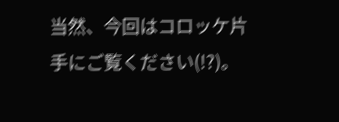当然、今回はコロッケ片手にご覧ください(!?)。